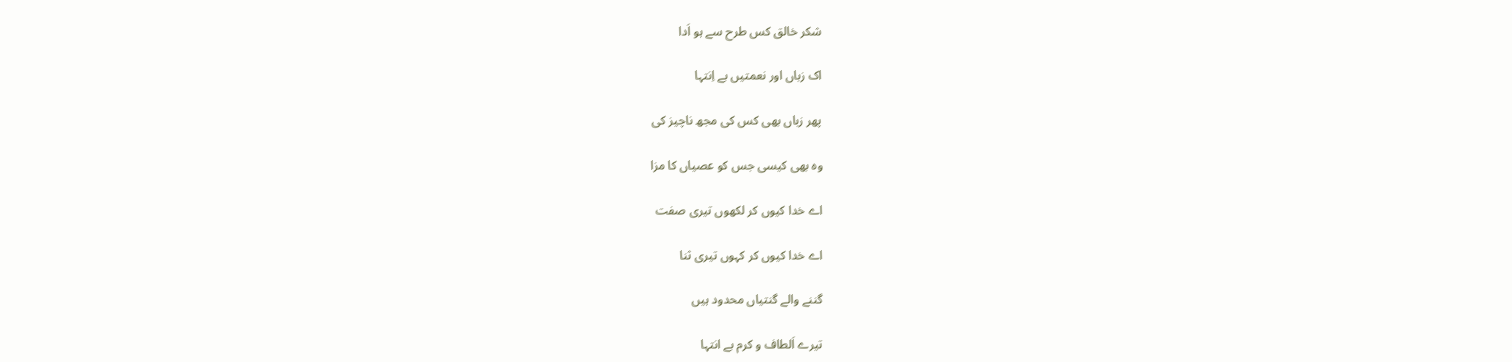شکر خالق کس طرح سے ہو اَدا

اک زباں اور نعمتیں بے اِنتہا

پھر زباں بھی کس کی مجھ ناچیز کی

وہ بھی کیسی جس کو عصیاں کا مزا

اے خدا کیوں کر لکھوں تیری صفت

اے خدا کیوں کر کہوں تیری ثنا

گننے والے گنتیاں محدود ہیں

تیرے اَلطاف و کرم بے انتہا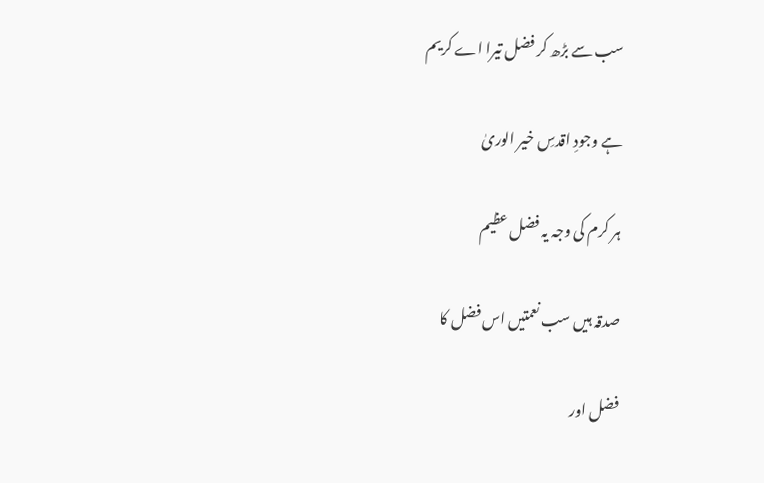سب سے بڑھ کر فضل تیرا اے کریم

ہے وجودِ اقدسِ خیر الوریٰ

ہر کرم کی وجہ یہ فضل عظیم

صدقہ ہیں سب نعمتیں اس فضل کا

فضل اور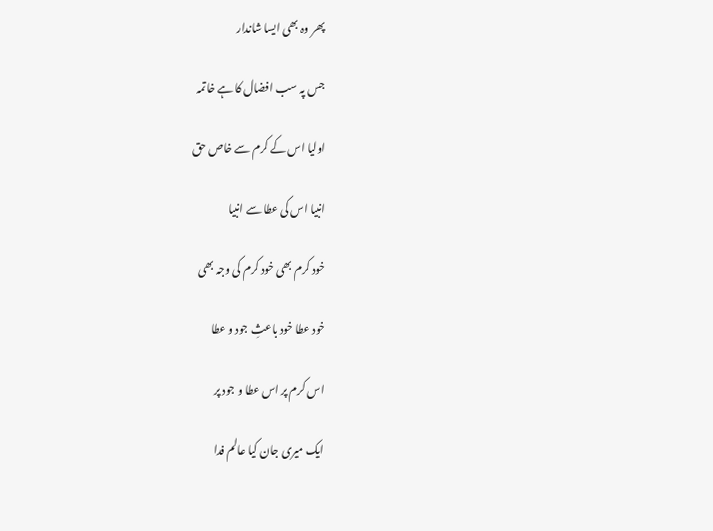پھر وہ بھی ایسا شاندار

جس پہ سب افضال کا ہے خاتمہ

اولیا اس کے کرم سے خاص حق

انبیا اس کی عطا سے انبیا

خود کرم بھی خود کرم کی وجہ بھی

خود عطا خود باعثِ جود و عطا

اس کرم پر اس عطا و جود پر

ایک میری جان کیا عالم فدا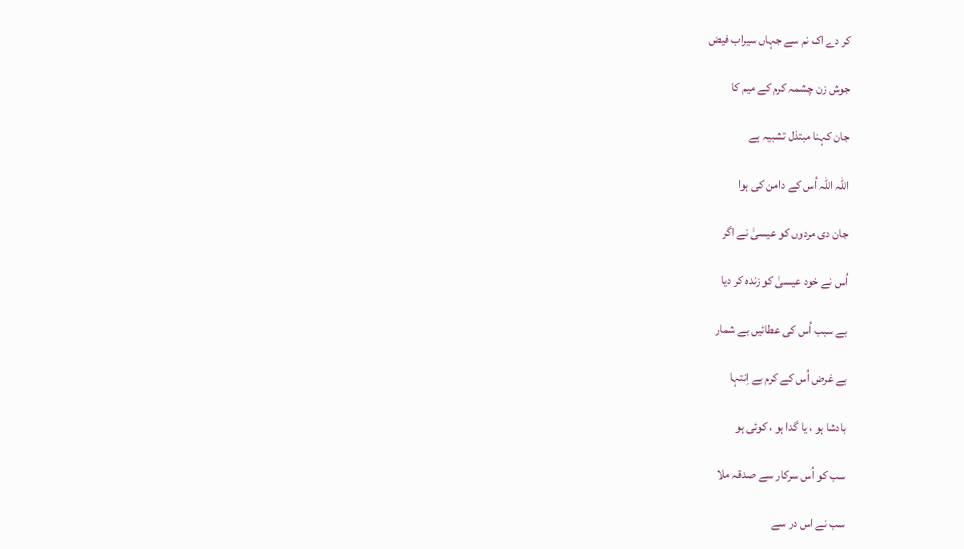کر دے اک نم سے جہاں سیراب فیض

جوش زن چشمہ کرم کے میم کا

جان کہنا مبتذل تشبیہ ہے

اللہ اللہ اُس کے دامن کی ہوا

جان دی مردوں کو عیسیٰ نے اگر

اُس نے خود عیسیٰ کو زندہ کر دیا

بے سبب اُس کی عطائیں بے شمار

بے غرض اُس کے کرم بے اِنتہا

بادشا ہو ، یا گدا ہو ، کوئی ہو

سب کو اُس سرکار سے صدقہ ملا

سب نے اس در سے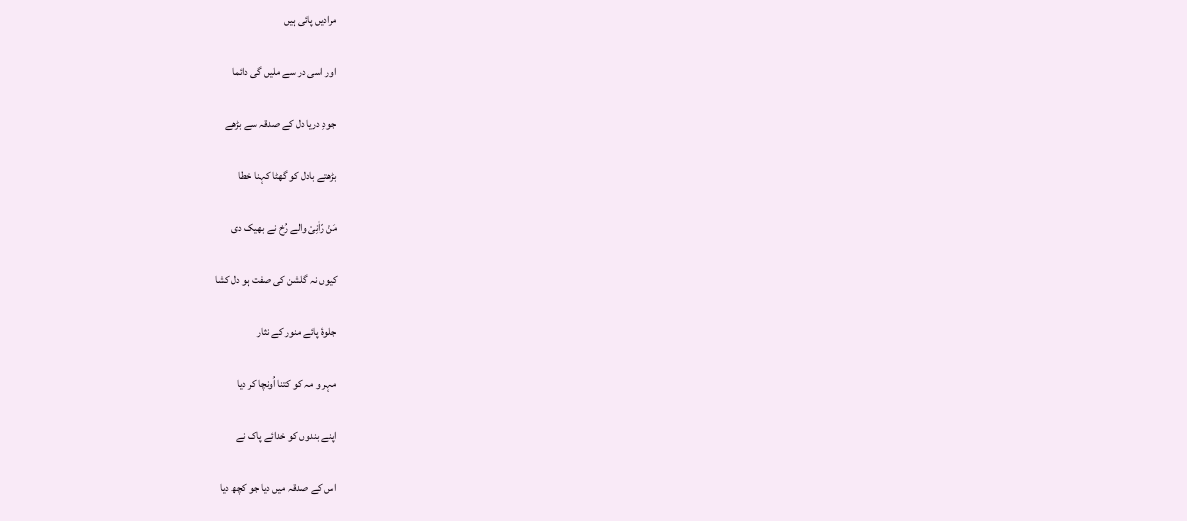مرادیں پائی ہیں

اور اسی در سے ملیں گی دائما

جودِ دریا دل کے صدقہ سے بڑھے

بڑھتے بادل کو گھٹا کہنا خطا

مَنْ رّاٰنِیْ والے رُخ نے بھیک دی

کیوں نہ گلشن کی صفت ہو دل کشا

جلوۂ پائے منور کے نثار

مہر و مہ کو کتنا اُونچا کر دیا

اپنے بندوں کو خدائے پاک نے

اس کے صدقہ میں دیا جو کچھ دیا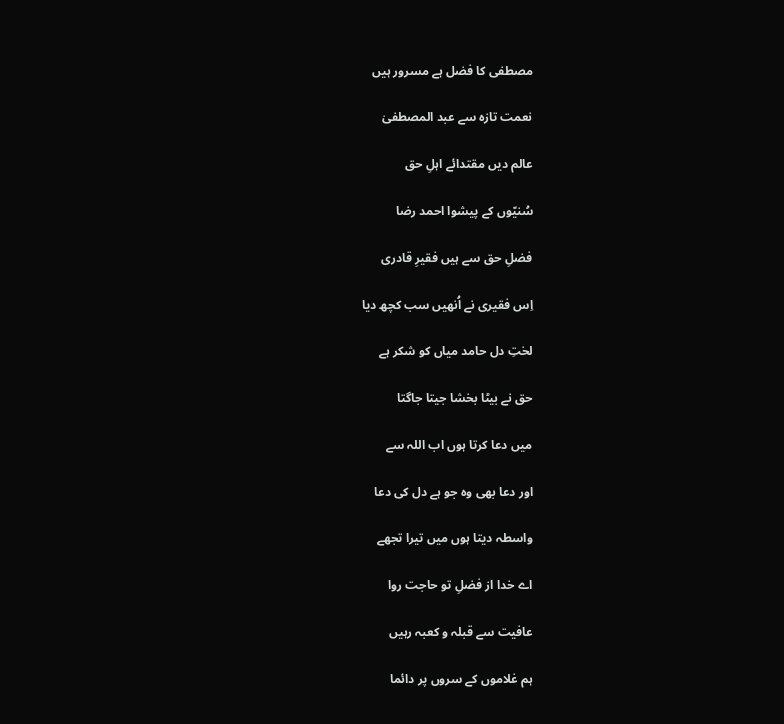مصطفی کا فضل ہے مسرور ہیں

نعمت تازہ سے عبد المصطفیٰ

عالم دیں مقتدائے اہلِ حق

سُنیّوں کے پیشوا احمد رضا

فضلِ حق سے ہیں فقیرِ قادری

اِس فقیری نے اُنھیں سب کچھ دیا

لختِ دل حامد میاں کو شکر ہے

حق نے بیٹا بخشا جیتا جاگتا

میں دعا کرتا ہوں اب اللہ سے

اور دعا بھی وہ جو ہے دل کی دعا

واسطہ دیتا ہوں میں تیرا تجھے

اے خدا از فضلِ تو حاجت روا

عافیت سے قبلہ و کعبہ رہیں

ہم غلاموں کے سروں پر دائما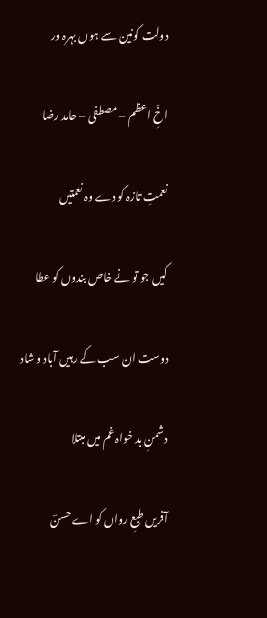دولت کونین سے ہوں بہرہ ور

اخِّ اعظم – مصطفی – حامد رضا

نعمتِ تازہ کو دے وہ نعمتیں

کیں جو تو نے خاص بندوں کو عطا

دوست ان سب کے رہیں آباد و شاد

دشمنِ بد خواہ غم میں مبتلا

آفریں طبعِ رواں کو اے حسنؔ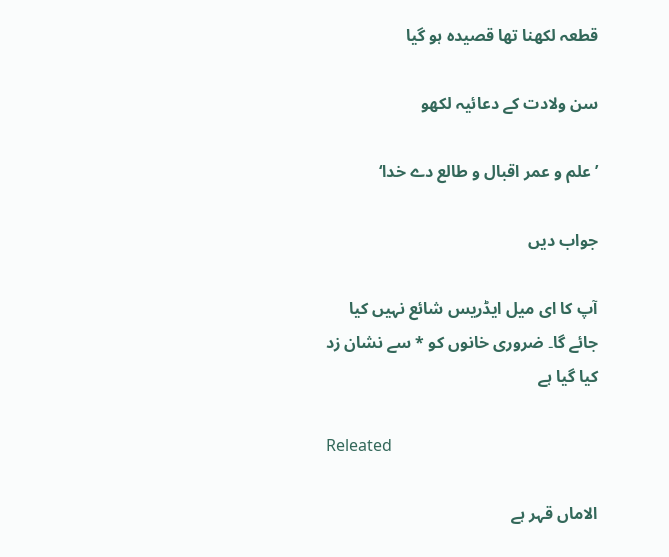قطعہ لکھنا تھا قصیدہ ہو گیا

سن ولادت کے دعائیہ لکھو

’علم و عمر اقبال و طالع دے خدا‘

جواب دیں

آپ کا ای میل ایڈریس شائع نہیں کیا جائے گا۔ ضروری خانوں کو * سے نشان زد کیا گیا ہے

Releated

الاماں قہر ہے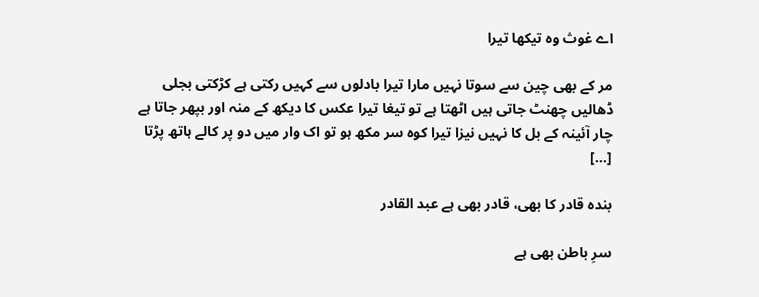اے غوث وہ تیکھا تیرا

مر کے بھی چین سے سوتا نہیں مارا تیرا بادلوں سے کہیں رکتی ہے کڑکتی بجلی ڈھالیں چھنٹ جاتی ہیں اٹھتا ہے تو تیغا تیرا عکس کا دیکھ کے منہ اور بپھر جاتا ہے چار آئینہ کے بل کا نہیں نیزا تیرا کوہ سر مکھ ہو تو اک وار میں دو پر کالے ہاتھ پڑتا […]

بندہ قادر کا بھی، قادر بھی ہے عبد القادر

سرِ باطن بھی ہے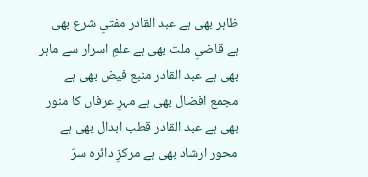ظاہر بھی ہے عبد القادر مفتیِ شرع بھی ہے قاضیِ ملت بھی ہے علمِ اسرار سے ماہر بھی ہے عبد القادر منبع فیض بھی ہے مجمع افضال بھی ہے مہرِ عرفاں کا منور بھی ہے عبد القادر قطب ابدال بھی ہے محور ارشاد بھی ہے مرکزِ دائرہ سرّ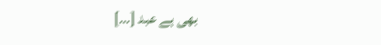بھی ہے عبد […]